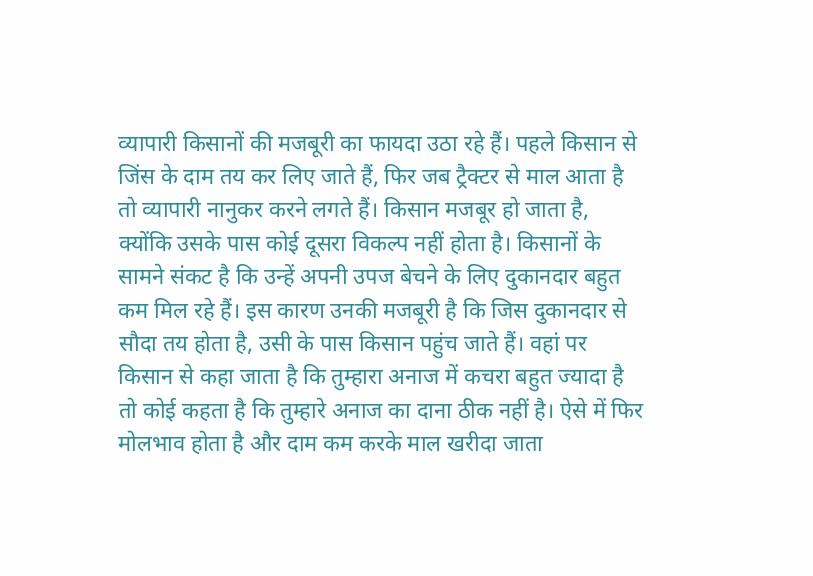व्यापारी किसानों की मजबूरी का फायदा उठा रहे हैं। पहले किसान से जिंस के दाम तय कर लिए जाते हैं, फिर जब ट्रैक्टर से माल आता है तो व्यापारी नानुकर करने लगते हैं। किसान मजबूर हो जाता है, क्योंकि उसके पास कोई दूसरा विकल्प नहीं होता है। किसानों के सामने संकट है कि उन्हें अपनी उपज बेचने के लिए दुकानदार बहुत कम मिल रहे हैं। इस कारण उनकी मजबूरी है कि जिस दुकानदार से सौदा तय होता है, उसी के पास किसान पहुंच जाते हैं। वहां पर किसान से कहा जाता है कि तुम्हारा अनाज में कचरा बहुत ज्यादा है तो कोई कहता है कि तुम्हारे अनाज का दाना ठीक नहीं है। ऐसे में फिर मोलभाव होता है और दाम कम करके माल खरीदा जाता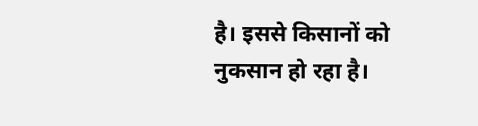है। इससे किसानों को नुकसान हो रहा है।